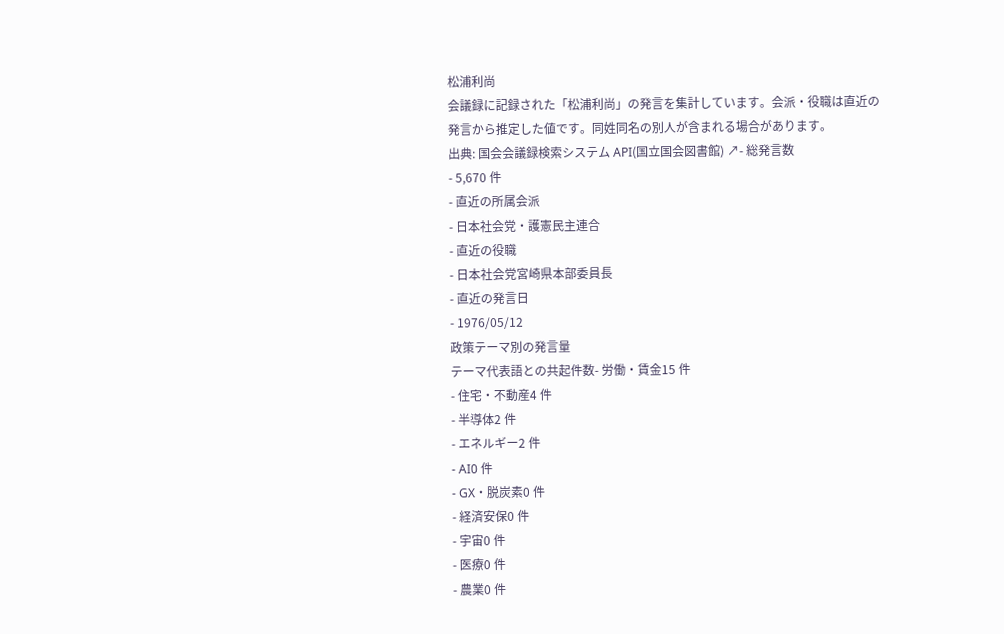松浦利尚
会議録に記録された「松浦利尚」の発言を集計しています。会派・役職は直近の発言から推定した値です。同姓同名の別人が含まれる場合があります。
出典: 国会会議録検索システム API(国立国会図書館) ↗- 総発言数
- 5,670 件
- 直近の所属会派
- 日本社会党・護憲民主連合
- 直近の役職
- 日本社会党宮崎県本部委員長
- 直近の発言日
- 1976/05/12
政策テーマ別の発言量
テーマ代表語との共起件数- 労働・賃金15 件
- 住宅・不動産4 件
- 半導体2 件
- エネルギー2 件
- AI0 件
- GX・脱炭素0 件
- 経済安保0 件
- 宇宙0 件
- 医療0 件
- 農業0 件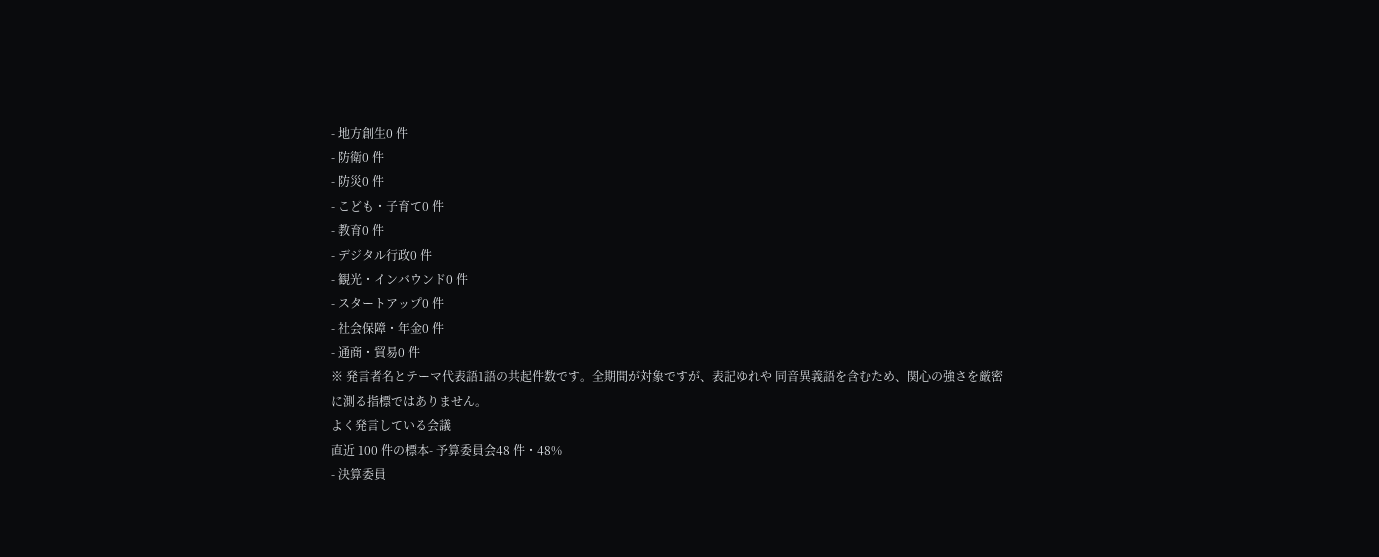- 地方創生0 件
- 防衛0 件
- 防災0 件
- こども・子育て0 件
- 教育0 件
- デジタル行政0 件
- 観光・インバウンド0 件
- スタートアップ0 件
- 社会保障・年金0 件
- 通商・貿易0 件
※ 発言者名とテーマ代表語1語の共起件数です。全期間が対象ですが、表記ゆれや 同音異義語を含むため、関心の強さを厳密に測る指標ではありません。
よく発言している会議
直近 100 件の標本- 予算委員会48 件・48%
- 決算委員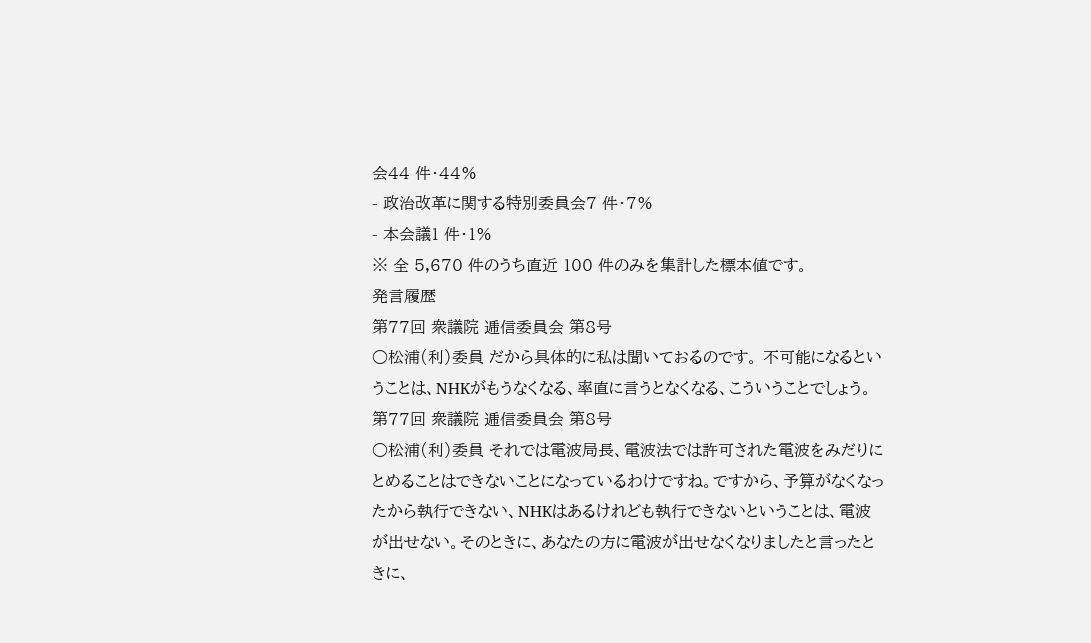会44 件・44%
- 政治改革に関する特別委員会7 件・7%
- 本会議1 件・1%
※ 全 5,670 件のうち直近 100 件のみを集計した標本値です。
発言履歴
第77回 衆議院 逓信委員会 第8号
○松浦(利)委員 だから具体的に私は聞いておるのです。 不可能になるということは、NHKがもうなくなる、率直に言うとなくなる、こういうことでしょう。
第77回 衆議院 逓信委員会 第8号
○松浦(利)委員 それでは電波局長、電波法では許可された電波をみだりにとめることはできないことになっているわけですね。ですから、予算がなくなったから執行できない、NHKはあるけれども執行できないということは、電波が出せない。そのときに、あなたの方に電波が出せなくなりましたと言ったときに、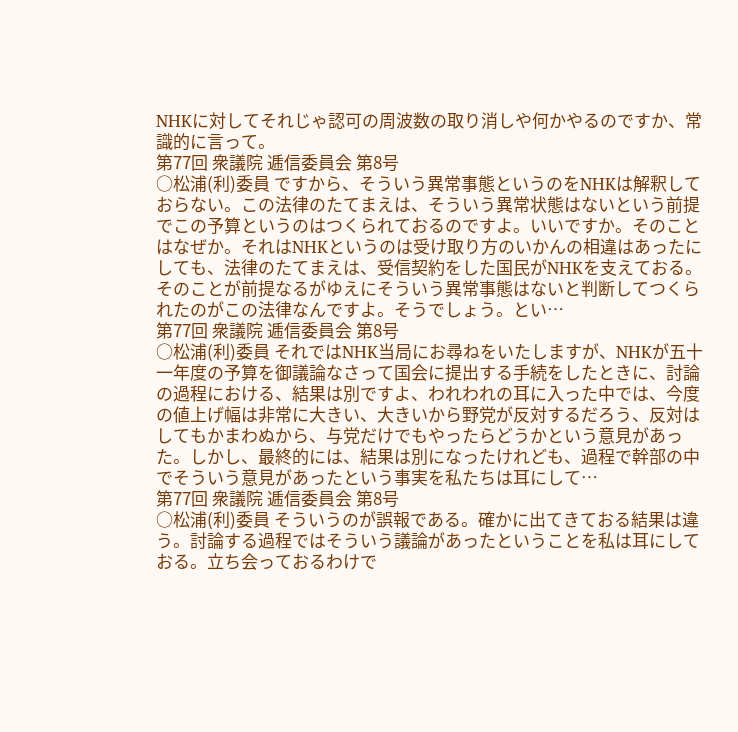NHKに対してそれじゃ認可の周波数の取り消しや何かやるのですか、常識的に言って。
第77回 衆議院 逓信委員会 第8号
○松浦(利)委員 ですから、そういう異常事態というのをNHKは解釈しておらない。この法律のたてまえは、そういう異常状態はないという前提でこの予算というのはつくられておるのですよ。いいですか。そのことはなぜか。それはNHKというのは受け取り方のいかんの相違はあったにしても、法律のたてまえは、受信契約をした国民がNHKを支えておる。そのことが前提なるがゆえにそういう異常事態はないと判断してつくられたのがこの法律なんですよ。そうでしょう。とい…
第77回 衆議院 逓信委員会 第8号
○松浦(利)委員 それではNHK当局にお尋ねをいたしますが、NHKが五十一年度の予算を御議論なさって国会に提出する手続をしたときに、討論の過程における、結果は別ですよ、われわれの耳に入った中では、今度の値上げ幅は非常に大きい、大きいから野党が反対するだろう、反対はしてもかまわぬから、与党だけでもやったらどうかという意見があった。しかし、最終的には、結果は別になったけれども、過程で幹部の中でそういう意見があったという事実を私たちは耳にして…
第77回 衆議院 逓信委員会 第8号
○松浦(利)委員 そういうのが誤報である。確かに出てきておる結果は違う。討論する過程ではそういう議論があったということを私は耳にしておる。立ち会っておるわけで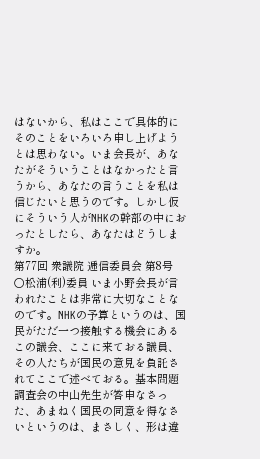はないから、私はここで具体的にそのことをいろいろ申し上げようとは思わない。いま会長が、あなたがそういうことはなかったと言うから、あなたの言うことを私は信じたいと思うのです。しかし仮にそういう人がNHKの幹部の中におったとしたら、あなたはどうしますか。
第77回 衆議院 逓信委員会 第8号
○松浦(利)委員 いま小野会長が言われたことは非常に大切なことなのです。NHKの予算というのは、国民がただ一つ接触する機会にあるこの議会、ここに来ておる議員、その人たちが国民の意見を負託されてここで述べておる。基本問題調査会の中山先生が答申なさった、あまねく国民の同意を得なさいというのは、まさしく、形は違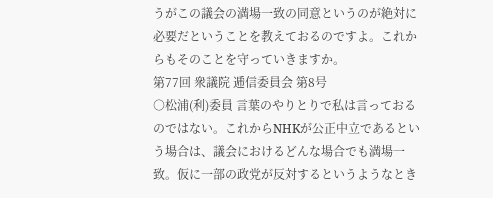うがこの議会の満場一致の同意というのが絶対に必要だということを教えておるのですよ。これからもそのことを守っていきますか。
第77回 衆議院 逓信委員会 第8号
○松浦(利)委員 言葉のやりとりで私は言っておるのではない。これからNHKが公正中立であるという場合は、議会におけるどんな場合でも満場一致。仮に一部の政党が反対するというようなとき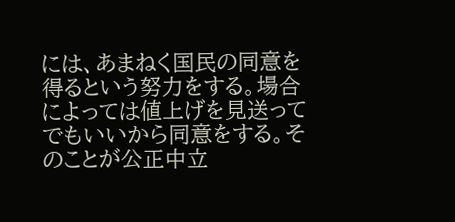には、あまねく国民の同意を得るという努力をする。場合によっては値上げを見送ってでもいいから同意をする。そのことが公正中立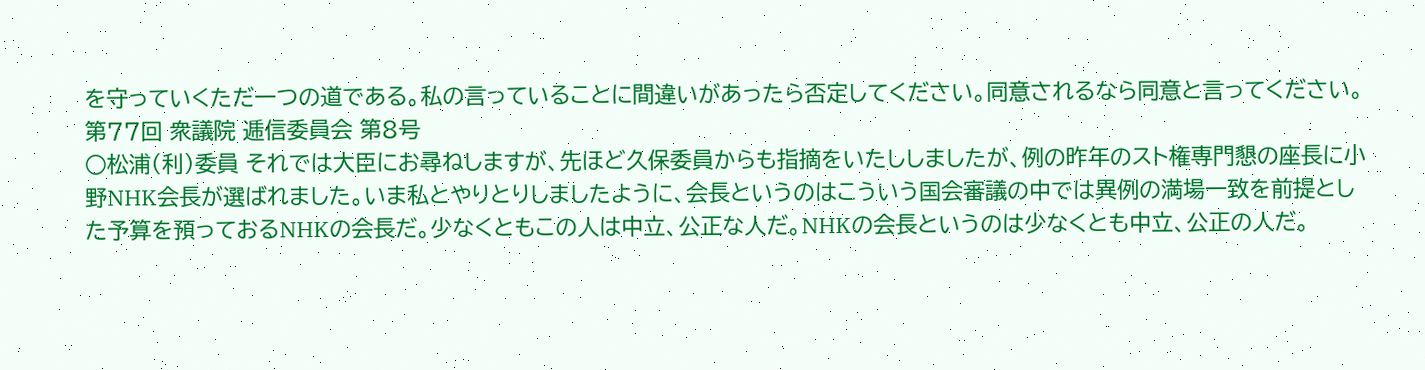を守っていくただ一つの道である。私の言っていることに間違いがあったら否定してください。同意されるなら同意と言ってください。
第77回 衆議院 逓信委員会 第8号
○松浦(利)委員 それでは大臣にお尋ねしますが、先ほど久保委員からも指摘をいたししましたが、例の昨年のスト権専門懇の座長に小野NHK会長が選ばれました。いま私とやりとりしましたように、会長というのはこういう国会審議の中では異例の満場一致を前提とした予算を預っておるNHKの会長だ。少なくともこの人は中立、公正な人だ。NHKの会長というのは少なくとも中立、公正の人だ。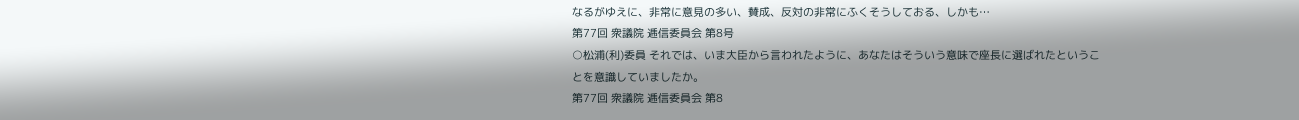なるがゆえに、非常に意見の多い、賛成、反対の非常にふくそうしておる、しかも…
第77回 衆議院 逓信委員会 第8号
○松浦(利)委員 それでは、いま大臣から言われたように、あなたはそういう意味で座長に選ばれたということを意識していましたか。
第77回 衆議院 逓信委員会 第8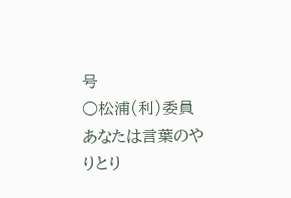号
○松浦(利)委員 あなたは言葉のやりとり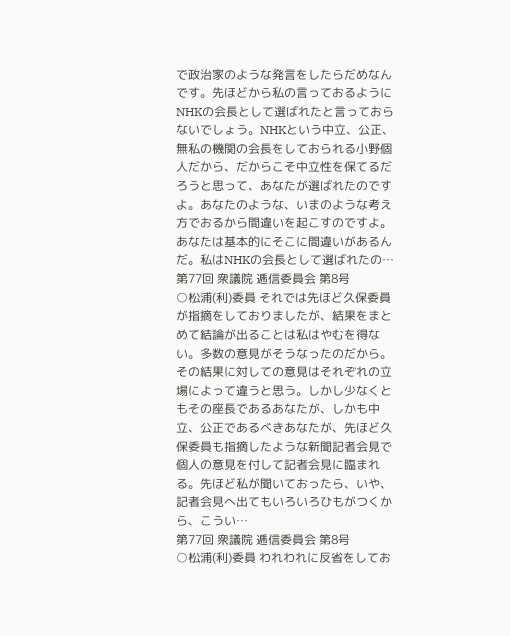で政治家のような発言をしたらだめなんです。先ほどから私の言っておるようにNHKの会長として選ばれたと言っておらないでしょう。NHKという中立、公正、無私の機関の会長をしておられる小野個人だから、だからこそ中立性を保てるだろうと思って、あなたが選ばれたのですよ。あなたのような、いまのような考え方でおるから間違いを起こすのですよ。あなたは基本的にそこに間違いがあるんだ。私はNHKの会長として選ばれたの…
第77回 衆議院 逓信委員会 第8号
○松浦(利)委員 それでは先ほど久保委員が指摘をしておりましたが、結果をまとめて結論が出ることは私はやむを得ない。多数の意見がそうなったのだから。その結果に対しての意見はそれぞれの立場によって違うと思う。しかし少なくともその座長であるあなたが、しかも中立、公正であるべきあなたが、先ほど久保委員も指摘したような新聞記者会見で個人の意見を付して記者会見に臨まれる。先ほど私が聞いておったら、いや、記者会見へ出てもいろいろひもがつくから、こうい…
第77回 衆議院 逓信委員会 第8号
○松浦(利)委員 われわれに反省をしてお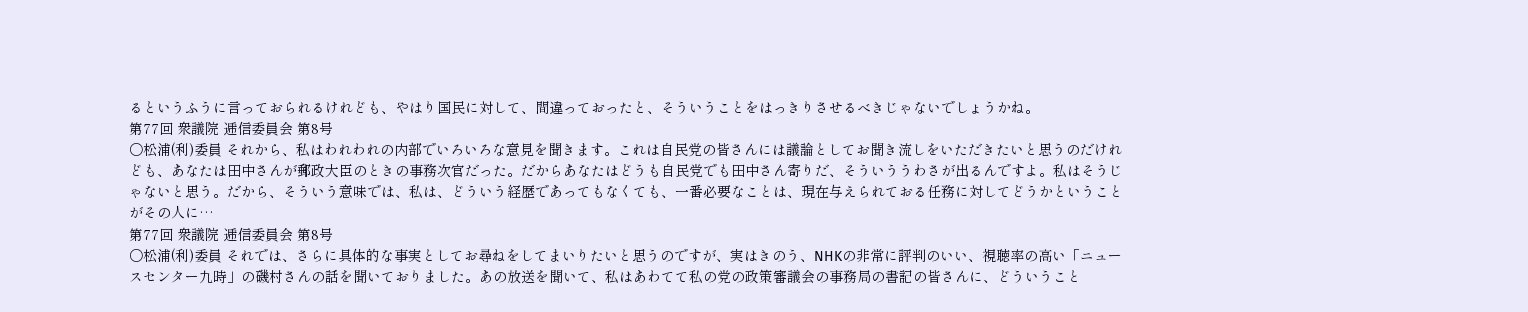るというふうに言っておられるけれども、やはり国民に対して、間違っておったと、そういうことをはっきりさせるべきじゃないでしょうかね。
第77回 衆議院 逓信委員会 第8号
○松浦(利)委員 それから、私はわれわれの内部でいろいろな意見を聞きます。これは自民党の皆さんには議論としてお聞き流しをいただきたいと思うのだけれども、あなたは田中さんが郵政大臣のときの事務次官だった。だからあなたはどうも自民党でも田中さん寄りだ、そういううわさが出るんですよ。私はそうじゃないと思う。だから、そういう意味では、私は、どういう経歴であってもなくても、一番必要なことは、現在与えられておる任務に対してどうかということがその人に…
第77回 衆議院 逓信委員会 第8号
○松浦(利)委員 それでは、さらに具体的な事実としてお尋ねをしてまいりたいと思うのですが、実はきのう、NHKの非常に評判のいい、視聴率の高い「ニュースセンター九時」の磯村さんの話を聞いておりました。あの放送を聞いて、私はあわてて私の党の政策審議会の事務局の書記の皆さんに、どういうこと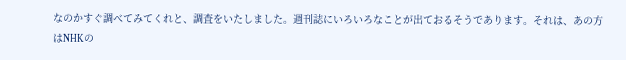なのかすぐ調べてみてくれと、調査をいたしました。週刊誌にいろいろなことが出ておるそうであります。それは、あの方はNHKの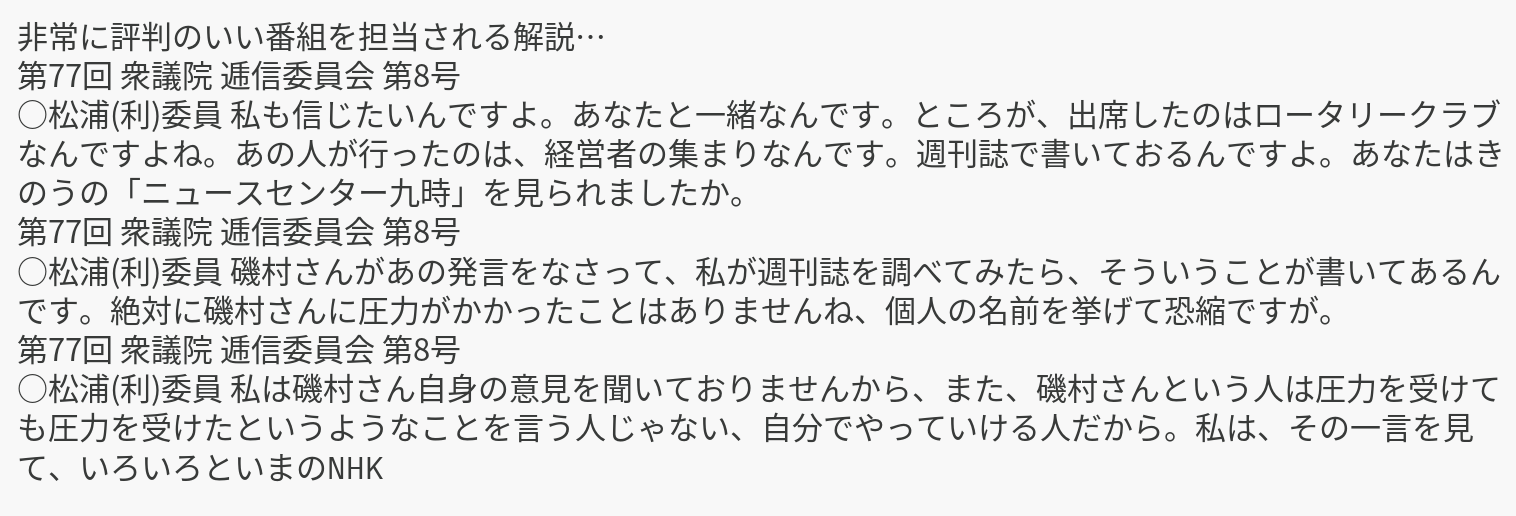非常に評判のいい番組を担当される解説…
第77回 衆議院 逓信委員会 第8号
○松浦(利)委員 私も信じたいんですよ。あなたと一緒なんです。ところが、出席したのはロータリークラブなんですよね。あの人が行ったのは、経営者の集まりなんです。週刊誌で書いておるんですよ。あなたはきのうの「ニュースセンター九時」を見られましたか。
第77回 衆議院 逓信委員会 第8号
○松浦(利)委員 磯村さんがあの発言をなさって、私が週刊誌を調べてみたら、そういうことが書いてあるんです。絶対に磯村さんに圧力がかかったことはありませんね、個人の名前を挙げて恐縮ですが。
第77回 衆議院 逓信委員会 第8号
○松浦(利)委員 私は磯村さん自身の意見を聞いておりませんから、また、磯村さんという人は圧力を受けても圧力を受けたというようなことを言う人じゃない、自分でやっていける人だから。私は、その一言を見て、いろいろといまのNHK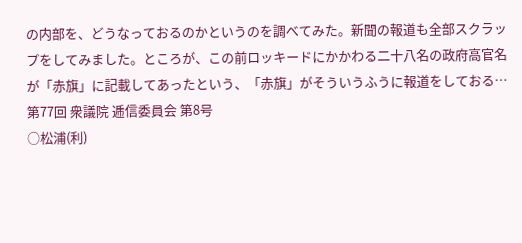の内部を、どうなっておるのかというのを調べてみた。新聞の報道も全部スクラップをしてみました。ところが、この前ロッキードにかかわる二十八名の政府高官名が「赤旗」に記載してあったという、「赤旗」がそういうふうに報道をしておる…
第77回 衆議院 逓信委員会 第8号
○松浦(利)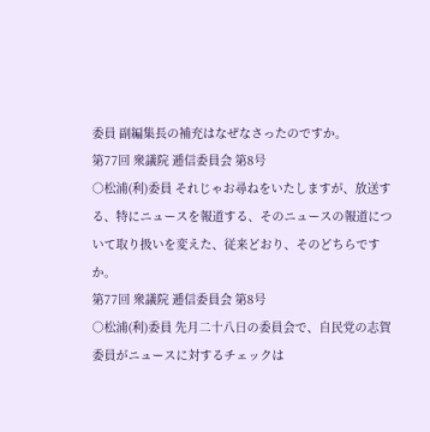委員 副編集長の補充はなぜなさったのですか。
第77回 衆議院 逓信委員会 第8号
○松浦(利)委員 それじゃお尋ねをいたしますが、放送する、特にニュースを報道する、そのニュースの報道について取り扱いを変えた、従来どおり、そのどちらですか。
第77回 衆議院 逓信委員会 第8号
○松浦(利)委員 先月二十八日の委員会で、自民党の志賀委員がニュースに対するチェックは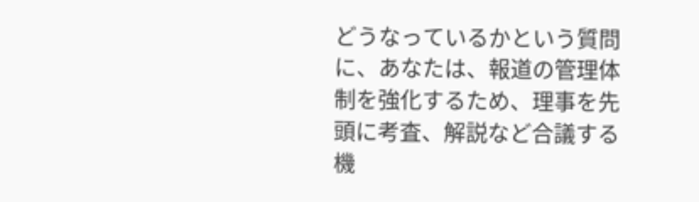どうなっているかという質問に、あなたは、報道の管理体制を強化するため、理事を先頭に考査、解説など合議する機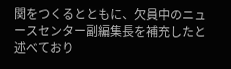関をつくるとともに、欠員中のニュースセンター副編集長を補充したと述べており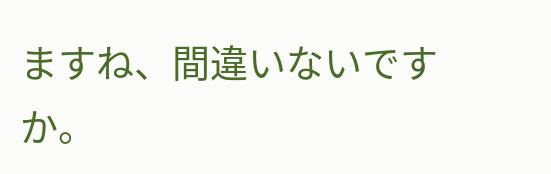ますね、間違いないですか。